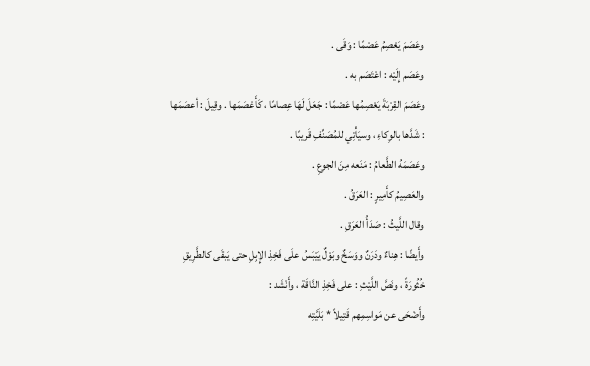وعَصَمَ يَعْصِمُ عَصْمًا : وَقَى .
وعَصَم إِلَيْه : اعْتَصَم به .
وعَصَمَ القِرْبَةَ يَعْصِمُها عَصْمًا : جَعَلَ لَهَا عِصامًا ، كَأَعْصَمَها . وقِيلَ : أعصَمَها : شَدَّها بالوِكاءِ ، وسيَأْتِي للمُصَنِّفِ قَريبًا .
وعَصَمَهُ الطَّعامُ : مَنَعه مِنَ الجوعِ .
والعَصِيمُ كأَمِيرٍ : العَرَقُ .
وقال اللَّيثُ : صَدَأُ العَرَقِ .
وأَيضًا : هِناءٌ ودَرَنٌ ووَسَخٌ وبَوْلٌ يَيْبَسُ علَى فَخِذِ الإِبِلِ حتى يَبقَى كالطَّرِيقِ خُثُورَةً ، ونَصَّ اللَّيْثِ : على فَخِذِ النَّاقَة ، وأَنْشَد :
وأَضْحَى عن مَواسِمِهم قَتِيلاً * بَلَيَّتِه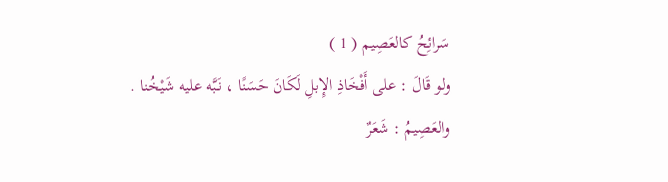سَرائِحُ كالعَصِيم ( 1 )
ولو قَالَ : على أَفْخَاذِ الإِبلِ لَكَانَ حَسَنًا ، نَبَّه عليه شَيْخُنا .
والعَصِيمُ : شَعَرٌ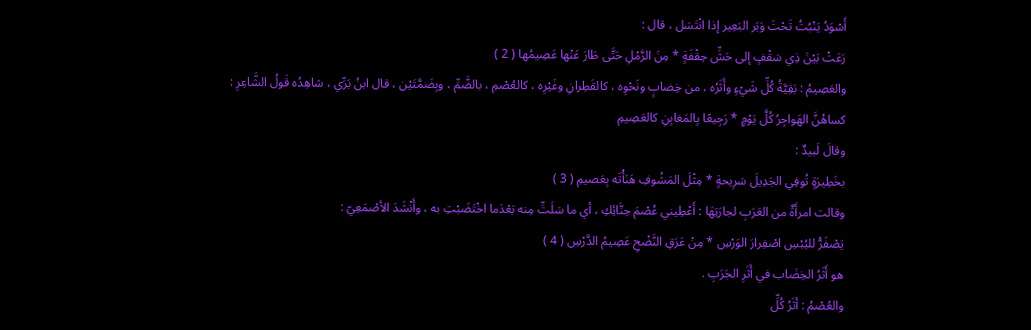أَسْوَدُ يَنْبُتُ تَحْتَ وَبَر البَعِير إذا انْتَسَل ، قال :
رَعَتْ بَيْنَ ذِي سَقْفٍ إلى حَشِّ حِقْفَةٍ * مِنَ الرَّمْلِ حَتَّى طَارَ عَنْها عَصِيمُها ( 2 )
والعَصِيمُ : بَقِيَّةُ كُلِّ شَيْءٍ وأَثَرُه ، من خِضابٍ ونَحْوِه ، كالقَطِرانِ وغَيْرِه ، كالعُصْمِ ، بالضَّمِّ ، وبِضَمَّتَيْن ، قال ابنُ بَرِّي ، شاهِدُه قَولُ الشَّاعِرِ :
كساهُنَّ الهَواجِرُ كُلَّ يَوْمٍ * رَجِيعًا بِالمَغابِنِ كالعَصِيمِ
وقالَ لَبيدٌ :
بخَطِيرَةٍ تُوفِي الجَدِيلَ سَرِيحةٍ * مِثْلَ المَشُوفِ هَنَأْتَه بِعَصيمِ ( 3 )
وقالت امرأَةٌ من العَرَبِ لجارَتِهَا : أَعْطِيني عُصْمَ حِنَّائِكِ ، أي ما سَلَتِّ مِنه بَعْدَما اخْتَضَبْتِ به ، وأَنْشَدَ الأصْمَعِيّ :
يَصْفَرُّ لليُبْسِ اصْفِرارَ الوَرْسِ * مِنْ عَرَقِ النَّضْحِ عَصِيمُ الدَّرْسِ ( 4 )
هو أَثَرُ الخِضَاب في أَثَرِ الجَرَبِ .
والعُصْمُ : أثَرُ كُلِّ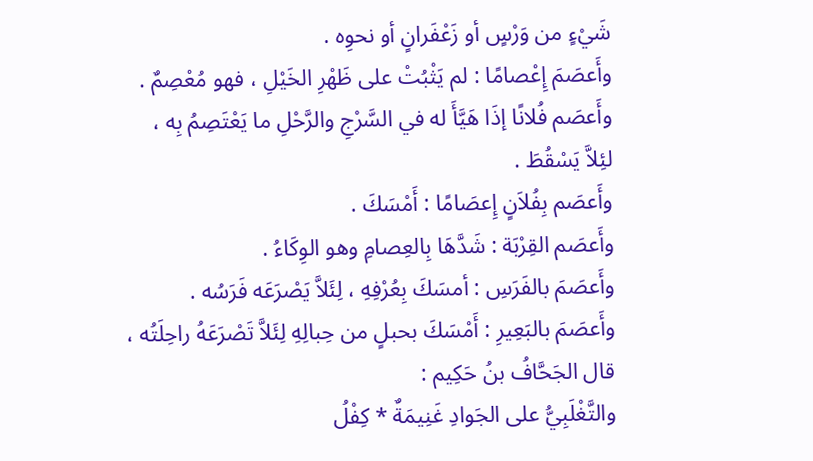شَيْءٍ من وَرْسٍ أو زَعْفَرانٍ أو نحوِه .
وأَعصَمَ إِعْصامًا : لم يَثْبُتْ على ظَهْرِ الخَيْلِ ، فهو مُعْصِمٌ .
وأَعصَم فُلانًا إذَا هَيَّأَ له في السَّرْجِ والرَّحْلِ ما يَعْتَصِمُ بِه ، لئِلاَّ يَسْقُطَ .
وأَعصَم بِفُلاَنٍ إِعصَامًا : أَمْسَكَ .
وأَعصَم القِرْبَة : شَدَّهَا بِالعِصامِ وهو الوِكَاءُ .
وأَعصَمَ بالفَرَسِ : أمسَكَ بِعُرْفِهِ ، لِئَلاَّ يَصْرَعَه فَرَسُه .
وأَعصَمَ بالبَعِيرِ : أَمْسَكَ بحبلٍ من حِبالِهِ لِئَلاَّ تَصْرَعَهُ راحِلَتُه ، قال الجَحَّافُ بنُ حَكِيم :
والتَّغْلَبِيُّ على الجَوادِ غَنِيمَةٌ * كِفْلُ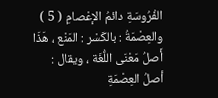الفُرُوسَةِ دائمُ الإعْصامِ ( 5 )
والعِصْمَةُ : بالكَسْر : المَنْع ، هَذَا أَصلُ مَعْنَى اللُّغَة ، ويقال : أصلُ العِصْمَةِ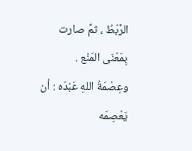الرَّبْطُ ، ثمَّ صارت بِمَعْنَى المَنْع .
وعِصْمَةُ اللهِ عَبْدَه : أن يَعْصِمَه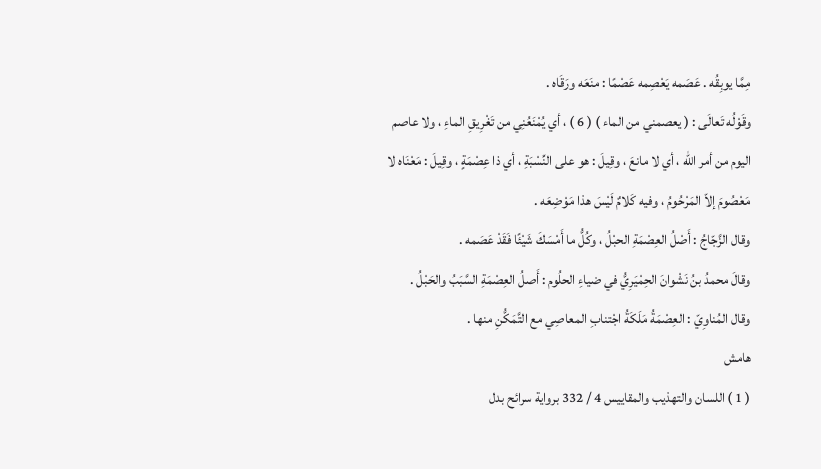مِمَّا يوبِقُه . عَصَمه يَعْصِمه عَصْمًا : منَعَه ورَقَاه .
وقَوْلُه تَعالَى : ( يعصمني من الماء ) ( 6 ) ، أي يُمْنَعُنِي من تَغْرِيقِ الماءِ ، ولا عاصم اليوم من أمر الله ، أي لا مانعَ ، وقِيلَ : هو على النِّسْبَةِ ، أي ذا عِصْمَةٍ ، وقِيلَ : مَعْنَاه لا مَعْصُومَ إلاّ المَرْحُومُ ، وفيه كَلامٌ لَيْسَ هذا مَوْضِعَه .
وقال الزَّجّاجُ : أَصْلُ العِصْمَةِ الحبْلُ ، وكُلُّ ما أَمْسَكَ شَيْئًا فَقَدْ عَصَمه .
وقالَ محمدُ بنُ نَشْوانَ الحِمْيَرِيُّ في ضياءِ الحلُوم : أَصلُ العِصْمَةِ السَّبَبُ والحَبْلُ .
وقال المُناوِيّ : العِصْمَةُ مَلَكَةُ اجْتنابِ المعاصِي مع التَّمَكُّنِ منها .
هامش
( 1 ) اللسان والتهذيب والمقاييس 4 / 332 برواية سرائح بدل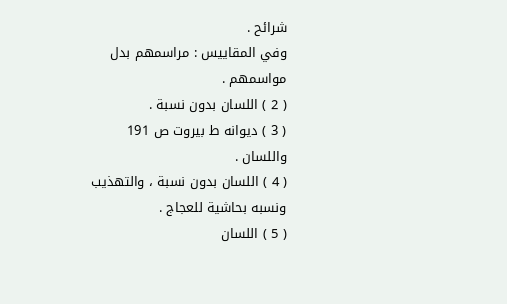شرائح .
وفي المقاييس : مراسمهم بدل مواسمهم .
( 2 ) اللسان بدون نسبة .
( 3 ) ديوانه ط بيروت ص 191 واللسان .
( 4 ) اللسان بدون نسبة ، والتهذيب ونسبه بحاشية للعجاج .
( 5 ) اللسان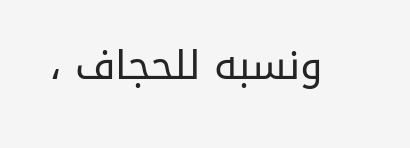ونسبه للحجاف ،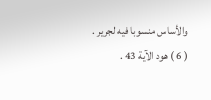والأساس منسوبا فيه لجرير .
( 6 ) هود الآية 43 .